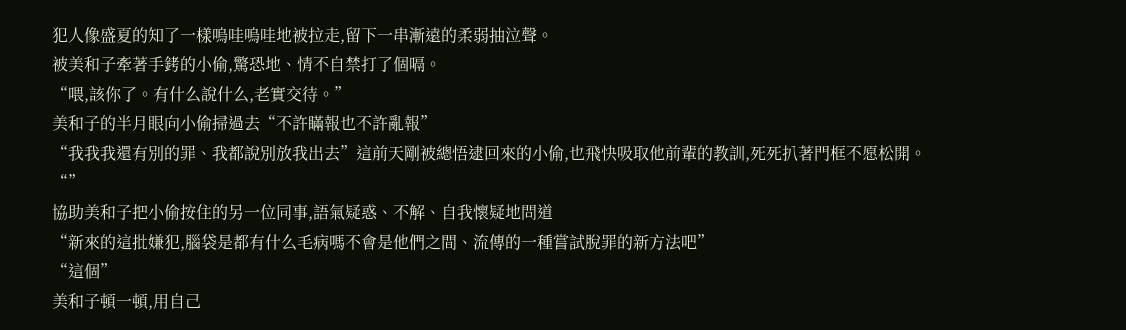犯人像盛夏的知了一樣嗚哇嗚哇地被拉走,留下一串漸遠的柔弱抽泣聲。
被美和子牽著手銬的小偷,驚恐地、情不自禁打了個嗝。
“喂,該你了。有什么說什么,老實交待。”
美和子的半月眼向小偷掃過去“不許瞞報也不許亂報”
“我我我還有別的罪、我都說別放我出去”這前天剛被總悟逮回來的小偷,也飛快吸取他前輩的教訓,死死扒著門框不愿松開。
“”
協助美和子把小偷按住的另一位同事,語氣疑惑、不解、自我懷疑地問道
“新來的這批嫌犯,腦袋是都有什么毛病嗎不會是他們之間、流傳的一種嘗試脫罪的新方法吧”
“這個”
美和子頓一頓,用自己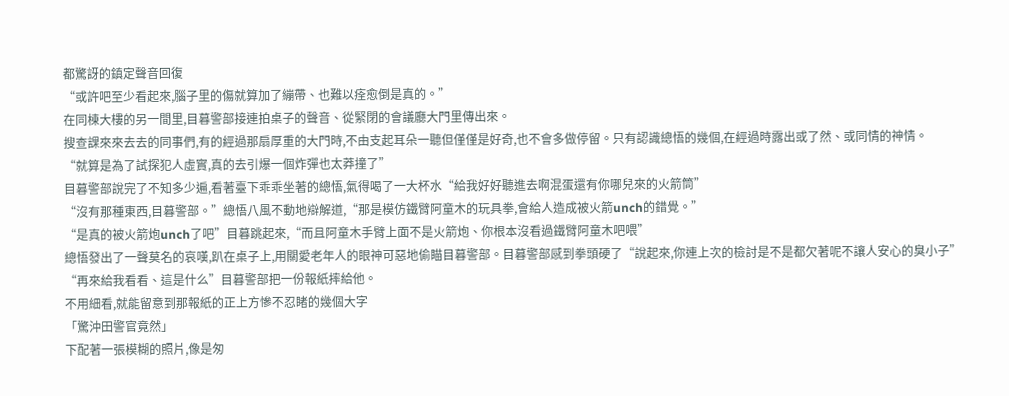都驚訝的鎮定聲音回復
“或許吧至少看起來,腦子里的傷就算加了繃帶、也難以痊愈倒是真的。”
在同棟大樓的另一間里,目暮警部接連拍桌子的聲音、從緊閉的會議廳大門里傳出來。
搜查課來來去去的同事們,有的經過那扇厚重的大門時,不由支起耳朵一聽但僅僅是好奇,也不會多做停留。只有認識總悟的幾個,在經過時露出或了然、或同情的神情。
“就算是為了試探犯人虛實,真的去引爆一個炸彈也太莽撞了”
目暮警部說完了不知多少遍,看著臺下乖乖坐著的總悟,氣得喝了一大杯水“給我好好聽進去啊混蛋還有你哪兒來的火箭筒”
“沒有那種東西,目暮警部。”總悟八風不動地辯解道,“那是模仿鐵臂阿童木的玩具拳,會給人造成被火箭unch的錯覺。”
“是真的被火箭炮unch了吧”目暮跳起來,“而且阿童木手臂上面不是火箭炮、你根本沒看過鐵臂阿童木吧喂”
總悟發出了一聲莫名的哀嘆,趴在桌子上,用關愛老年人的眼神可惡地偷瞄目暮警部。目暮警部感到拳頭硬了“說起來,你連上次的檢討是不是都欠著呢不讓人安心的臭小子”
“再來給我看看、這是什么”目暮警部把一份報紙摔給他。
不用細看,就能留意到那報紙的正上方慘不忍睹的幾個大字
「驚沖田警官竟然」
下配著一張模糊的照片,像是匆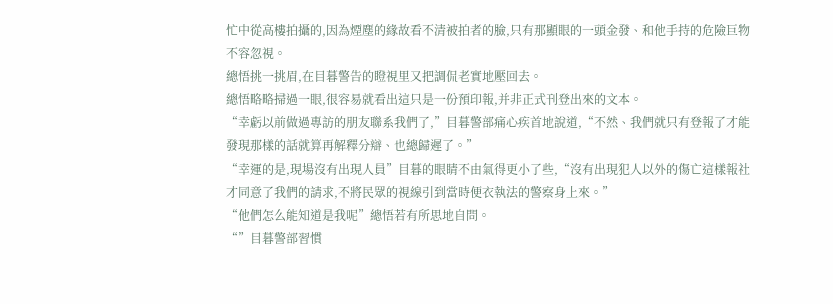忙中從高樓拍攝的,因為煙塵的緣故看不清被拍者的臉,只有那顯眼的一頭金發、和他手持的危險巨物不容忽視。
總悟挑一挑眉,在目暮警告的瞪視里又把調侃老實地壓回去。
總悟略略掃過一眼,很容易就看出這只是一份預印報,并非正式刊登出來的文本。
“幸虧以前做過專訪的朋友聯系我們了,”目暮警部痛心疾首地說道,“不然、我們就只有登報了才能發現那樣的話就算再解釋分辯、也總歸遲了。”
“幸運的是,現場沒有出現人員”目暮的眼睛不由氣得更小了些,“沒有出現犯人以外的傷亡這樣報社才同意了我們的請求,不將民眾的視線引到當時便衣執法的警察身上來。”
“他們怎么能知道是我呢”總悟若有所思地自問。
“”目暮警部習慣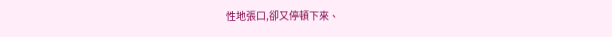性地張口,卻又停頓下來、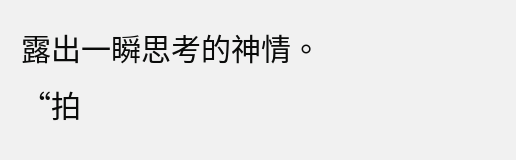露出一瞬思考的神情。“拍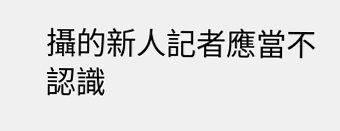攝的新人記者應當不認識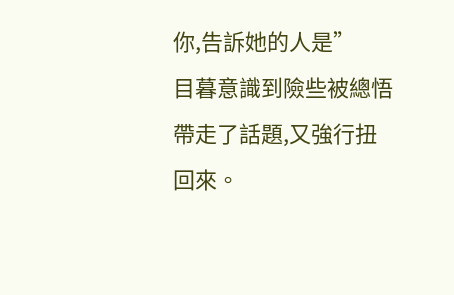你,告訴她的人是”
目暮意識到險些被總悟帶走了話題,又強行扭回來。